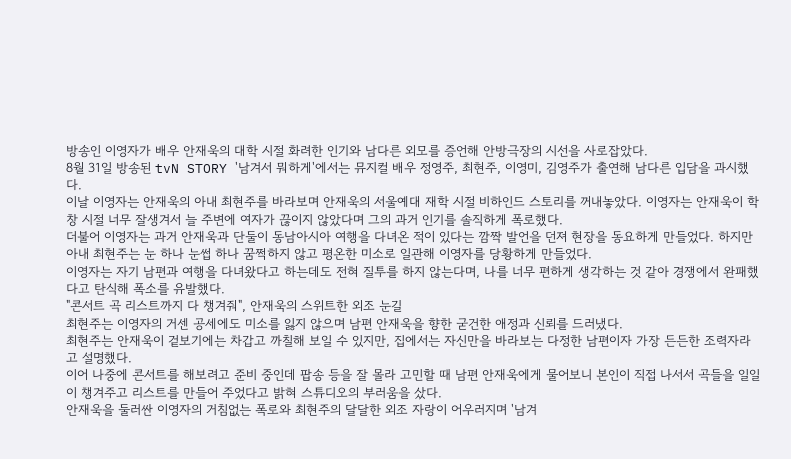방송인 이영자가 배우 안재욱의 대학 시절 화려한 인기와 남다른 외모를 증언해 안방극장의 시선을 사로잡았다.
8월 31일 방송된 tvN STORY '남겨서 뭐하게'에서는 뮤지컬 배우 정영주, 최현주, 이영미, 김영주가 출연해 남다른 입담을 과시했다.
이날 이영자는 안재욱의 아내 최현주를 바라보며 안재욱의 서울예대 재학 시절 비하인드 스토리를 꺼내놓았다. 이영자는 안재욱이 학창 시절 너무 잘생겨서 늘 주변에 여자가 끊이지 않았다며 그의 과거 인기를 솔직하게 폭로했다.
더불어 이영자는 과거 안재욱과 단둘이 동남아시아 여행을 다녀온 적이 있다는 깜짝 발언을 던져 현장을 동요하게 만들었다. 하지만 아내 최현주는 눈 하나 눈썹 하나 꿈쩍하지 않고 평온한 미소로 일관해 이영자를 당황하게 만들었다.
이영자는 자기 남편과 여행을 다녀왔다고 하는데도 전혀 질투를 하지 않는다며, 나를 너무 편하게 생각하는 것 같아 경쟁에서 완패했다고 탄식해 폭소를 유발했다.
"콘서트 곡 리스트까지 다 챙겨줘", 안재욱의 스위트한 외조 눈길
최현주는 이영자의 거센 공세에도 미소를 잃지 않으며 남편 안재욱을 향한 굳건한 애정과 신뢰를 드러냈다.
최현주는 안재욱이 겉보기에는 차갑고 까칠해 보일 수 있지만, 집에서는 자신만을 바라보는 다정한 남편이자 가장 든든한 조력자라고 설명했다.
이어 나중에 콘서트를 해보려고 준비 중인데 팝송 등을 잘 몰라 고민할 때 남편 안재욱에게 물어보니 본인이 직접 나서서 곡들을 일일이 챙겨주고 리스트를 만들어 주었다고 밝혀 스튜디오의 부러움을 샀다.
안재욱을 둘러싼 이영자의 거침없는 폭로와 최현주의 달달한 외조 자랑이 어우러지며 '남겨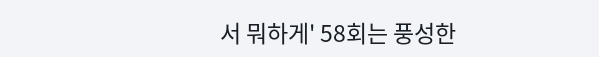서 뭐하게' 58회는 풍성한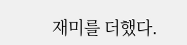재미를 더했다.